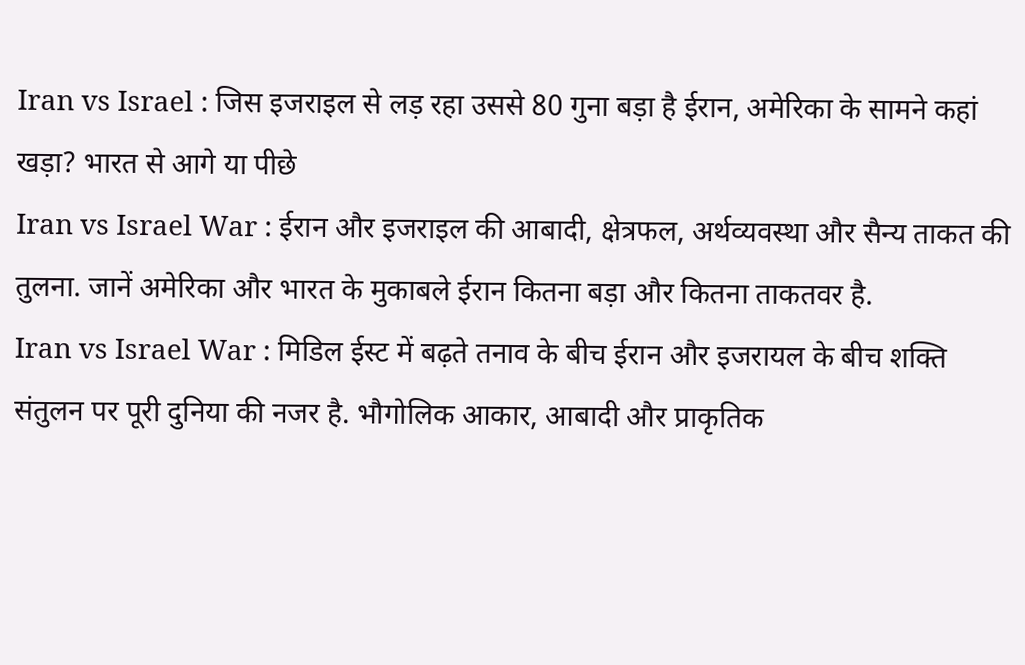Iran vs Israel : जिस इजराइल से लड़ रहा उससे 80 गुना बड़ा है ईरान, अमेरिका के सामने कहां खड़ा? भारत से आगे या पीछे
Iran vs Israel War : ईरान और इजराइल की आबादी, क्षेत्रफल, अर्थव्यवस्था और सैन्य ताकत की तुलना. जानें अमेरिका और भारत के मुकाबले ईरान कितना बड़ा और कितना ताकतवर है.
Iran vs Israel War : मिडिल ईस्ट में बढ़ते तनाव के बीच ईरान और इजरायल के बीच शक्ति संतुलन पर पूरी दुनिया की नजर है. भौगोलिक आकार, आबादी और प्राकृतिक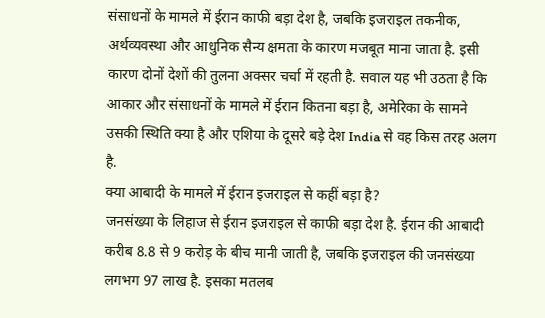संसाधनों के मामले में ईरान काफी बड़ा देश है, जबकि इजराइल तकनीक, अर्थव्यवस्था और आधुनिक सैन्य क्षमता के कारण मजबूत माना जाता है. इसी कारण दोनों देशों की तुलना अक्सर चर्चा में रहती है. सवाल यह भी उठता है कि आकार और संसाधनों के मामले में ईरान कितना बड़ा है, अमेरिका के सामने उसकी स्थिति क्या है और एशिया के दूसरे बड़े देश India से वह किस तरह अलग है.
क्या आबादी के मामले में ईरान इजराइल से कहीं बड़ा है?
जनसंख्या के लिहाज से ईरान इजराइल से काफी बड़ा देश है. ईरान की आबादी करीब 8.8 से 9 करोड़ के बीच मानी जाती है, जबकि इजराइल की जनसंख्या लगभग 97 लाख है. इसका मतलब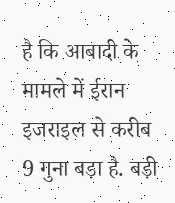है कि आबादी के मामले में ईरान इजराइल से करीब 9 गुना बड़ा है. बड़ी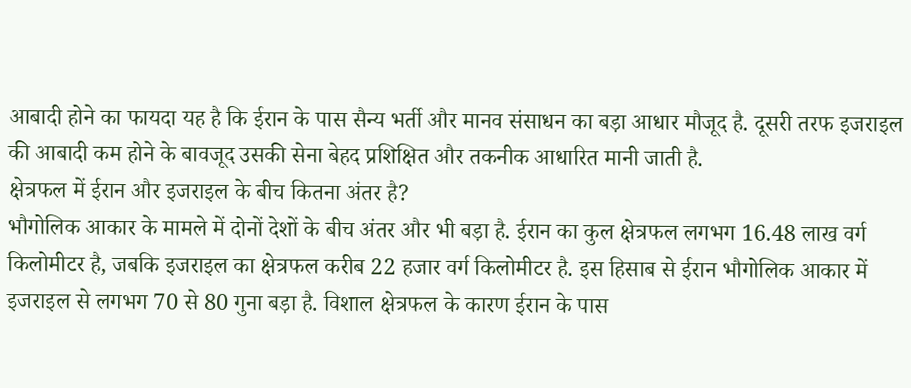आबादी होने का फायदा यह है कि ईरान के पास सैन्य भर्ती और मानव संसाधन का बड़ा आधार मौजूद है. दूसरी तरफ इजराइल की आबादी कम होने के बावजूद उसकी सेना बेहद प्रशिक्षित और तकनीक आधारित मानी जाती है.
क्षेत्रफल में ईरान और इजराइल के बीच कितना अंतर है?
भौगोलिक आकार के मामले में दोनों देशों के बीच अंतर और भी बड़ा है. ईरान का कुल क्षेत्रफल लगभग 16.48 लाख वर्ग किलोमीटर है, जबकि इजराइल का क्षेत्रफल करीब 22 हजार वर्ग किलोमीटर है. इस हिसाब से ईरान भौगोलिक आकार में इजराइल से लगभग 70 से 80 गुना बड़ा है. विशाल क्षेत्रफल के कारण ईरान के पास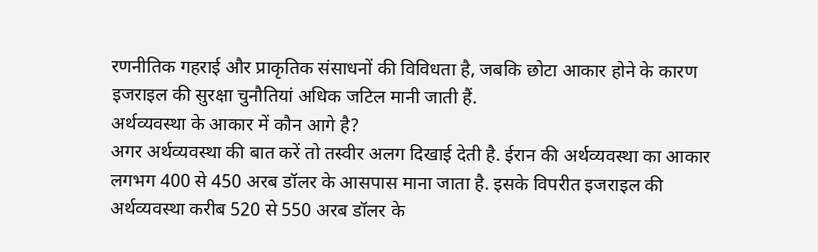रणनीतिक गहराई और प्राकृतिक संसाधनों की विविधता है, जबकि छोटा आकार होने के कारण इजराइल की सुरक्षा चुनौतियां अधिक जटिल मानी जाती हैं.
अर्थव्यवस्था के आकार में कौन आगे है?
अगर अर्थव्यवस्था की बात करें तो तस्वीर अलग दिखाई देती है. ईरान की अर्थव्यवस्था का आकार लगभग 400 से 450 अरब डॉलर के आसपास माना जाता है. इसके विपरीत इजराइल की अर्थव्यवस्था करीब 520 से 550 अरब डॉलर के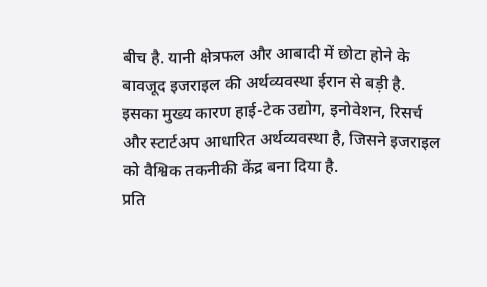बीच है. यानी क्षेत्रफल और आबादी में छोटा होने के बावजूद इजराइल की अर्थव्यवस्था ईरान से बड़ी है. इसका मुख्य कारण हाई-टेक उद्योग, इनोवेशन, रिसर्च और स्टार्टअप आधारित अर्थव्यवस्था है, जिसने इजराइल को वैश्विक तकनीकी केंद्र बना दिया है.
प्रति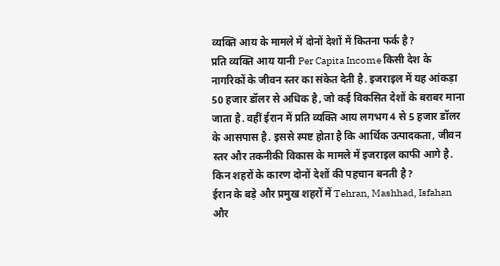व्यक्ति आय के मामले में दोनों देशों में कितना फर्क है?
प्रति व्यक्ति आय यानी Per Capita Income किसी देश के नागरिकों के जीवन स्तर का संकेत देती है. इजराइल में यह आंकड़ा 50 हजार डॉलर से अधिक है, जो कई विकसित देशों के बराबर माना जाता है. वहीं ईरान में प्रति व्यक्ति आय लगभग 4 से 5 हजार डॉलर के आसपास है. इससे स्पष्ट होता है कि आर्थिक उत्पादकता, जीवन स्तर और तकनीकी विकास के मामले में इजराइल काफी आगे है.
किन शहरों के कारण दोनों देशों की पहचान बनती है?
ईरान के बड़े और प्रमुख शहरों में Tehran, Mashhad, Isfahan और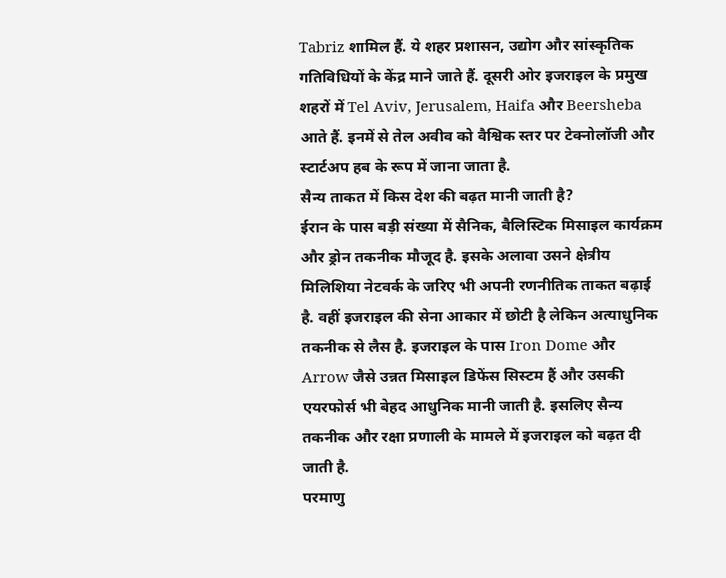Tabriz शामिल हैं. ये शहर प्रशासन, उद्योग और सांस्कृतिक गतिविधियों के केंद्र माने जाते हैं. दूसरी ओर इजराइल के प्रमुख शहरों में Tel Aviv, Jerusalem, Haifa और Beersheba आते हैं. इनमें से तेल अवीव को वैश्विक स्तर पर टेक्नोलॉजी और स्टार्टअप हब के रूप में जाना जाता है.
सैन्य ताकत में किस देश की बढ़त मानी जाती है?
ईरान के पास बड़ी संख्या में सैनिक, बैलिस्टिक मिसाइल कार्यक्रम और ड्रोन तकनीक मौजूद है. इसके अलावा उसने क्षेत्रीय मिलिशिया नेटवर्क के जरिए भी अपनी रणनीतिक ताकत बढ़ाई है. वहीं इजराइल की सेना आकार में छोटी है लेकिन अत्याधुनिक तकनीक से लैस है. इजराइल के पास Iron Dome और Arrow जैसे उन्नत मिसाइल डिफेंस सिस्टम हैं और उसकी एयरफोर्स भी बेहद आधुनिक मानी जाती है. इसलिए सैन्य तकनीक और रक्षा प्रणाली के मामले में इजराइल को बढ़त दी जाती है.
परमाणु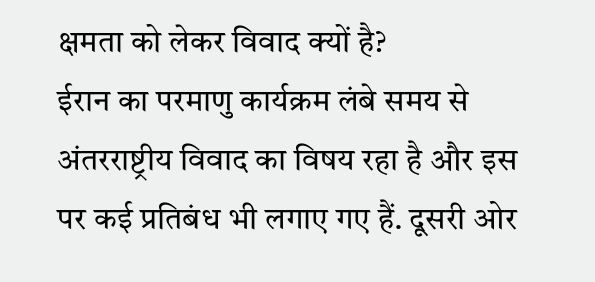क्षमता को लेकर विवाद क्यों है?
ईरान का परमाणु कार्यक्रम लंबे समय से अंतरराष्ट्रीय विवाद का विषय रहा है और इस पर कई प्रतिबंध भी लगाए गए हैं. दूसरी ओर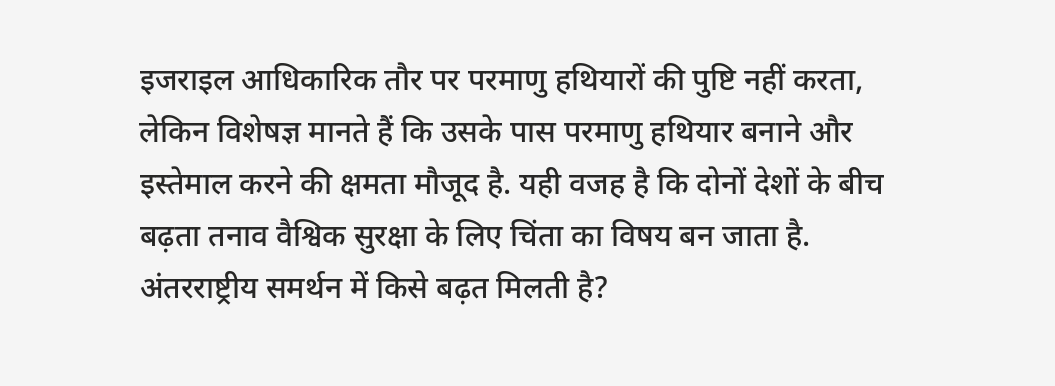इजराइल आधिकारिक तौर पर परमाणु हथियारों की पुष्टि नहीं करता, लेकिन विशेषज्ञ मानते हैं कि उसके पास परमाणु हथियार बनाने और इस्तेमाल करने की क्षमता मौजूद है. यही वजह है कि दोनों देशों के बीच बढ़ता तनाव वैश्विक सुरक्षा के लिए चिंता का विषय बन जाता है.
अंतरराष्ट्रीय समर्थन में किसे बढ़त मिलती है?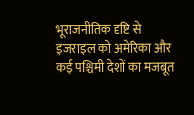भूराजनीतिक दृष्टि से इजराइल को अमेरिका और कई पश्चिमी देशों का मजबूत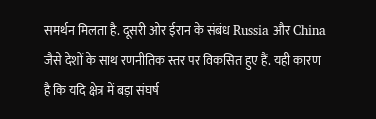समर्थन मिलता है. दूसरी ओर ईरान के संबंध Russia और China जैसे देशों के साथ रणनीतिक स्तर पर विकसित हुए हैं. यही कारण है कि यदि क्षेत्र में बड़ा संघर्ष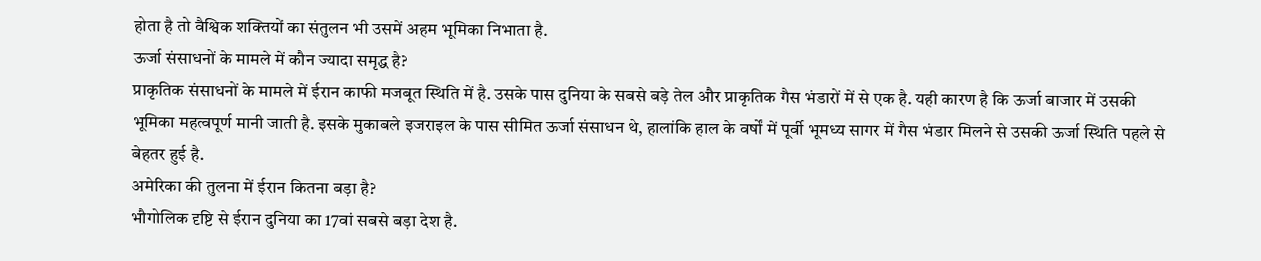होता है तो वैश्विक शक्तियों का संतुलन भी उसमें अहम भूमिका निभाता है.
ऊर्जा संसाधनों के मामले में कौन ज्यादा समृद्ध है?
प्राकृतिक संसाधनों के मामले में ईरान काफी मजबूत स्थिति में है. उसके पास दुनिया के सबसे बड़े तेल और प्राकृतिक गैस भंडारों में से एक है. यही कारण है कि ऊर्जा बाजार में उसकी भूमिका महत्वपूर्ण मानी जाती है. इसके मुकाबले इजराइल के पास सीमित ऊर्जा संसाधन थे, हालांकि हाल के वर्षों में पूर्वी भूमध्य सागर में गैस भंडार मिलने से उसकी ऊर्जा स्थिति पहले से बेहतर हुई है.
अमेरिका की तुलना में ईरान कितना बड़ा है?
भौगोलिक दृष्टि से ईरान दुनिया का 17वां सबसे बड़ा देश है.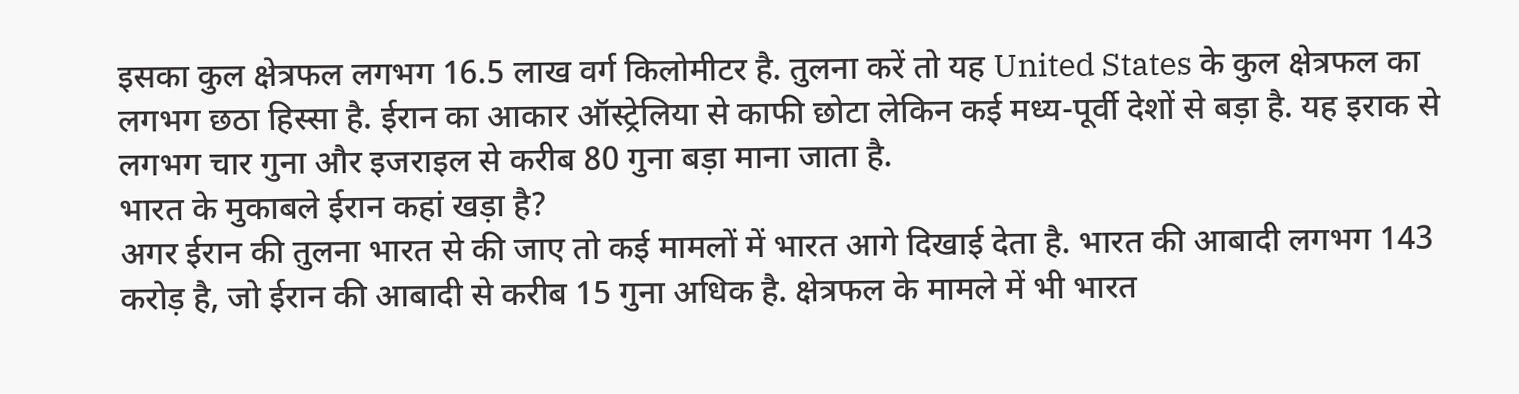इसका कुल क्षेत्रफल लगभग 16.5 लाख वर्ग किलोमीटर है. तुलना करें तो यह United States के कुल क्षेत्रफल का लगभग छठा हिस्सा है. ईरान का आकार ऑस्ट्रेलिया से काफी छोटा लेकिन कई मध्य-पूर्वी देशों से बड़ा है. यह इराक से लगभग चार गुना और इजराइल से करीब 80 गुना बड़ा माना जाता है.
भारत के मुकाबले ईरान कहां खड़ा है?
अगर ईरान की तुलना भारत से की जाए तो कई मामलों में भारत आगे दिखाई देता है. भारत की आबादी लगभग 143 करोड़ है, जो ईरान की आबादी से करीब 15 गुना अधिक है. क्षेत्रफल के मामले में भी भारत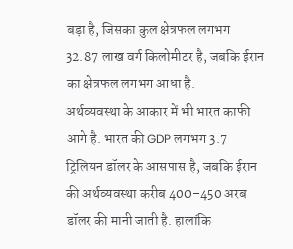बड़ा है, जिसका कुल क्षेत्रफल लगभग 32.87 लाख वर्ग किलोमीटर है, जबकि ईरान का क्षेत्रफल लगभग आधा है.
अर्थव्यवस्था के आकार में भी भारत काफी आगे है. भारत की GDP लगभग 3.7 ट्रिलियन डॉलर के आसपास है, जबकि ईरान की अर्थव्यवस्था करीब 400–450 अरब डॉलर की मानी जाती है. हालांकि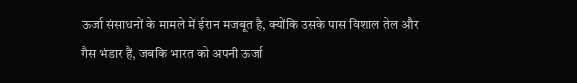ऊर्जा संसाधनों के मामले में ईरान मजबूत है, क्योंकि उसके पास विशाल तेल और गैस भंडार हैं, जबकि भारत को अपनी ऊर्जा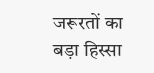जरूरतों का बड़ा हिस्सा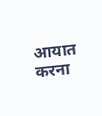आयात करना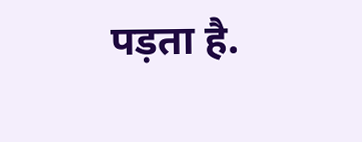पड़ता है.